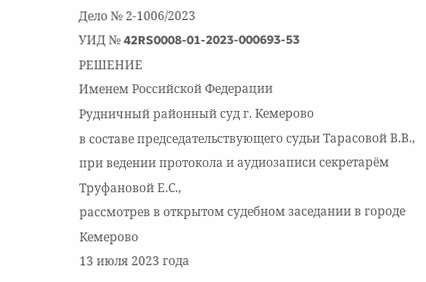Дело № 2-1006/2023
УИД № 42RS0008-01-2023-000693-53
РЕШЕНИЕ
Именем Российской Федерации
Рудничный районный суд г. Кемерово
в составе председательствующего судьи Тарасовой В.В.,
при ведении протокола и аудиозаписи секретарём Труфановой Е.С.,
рассмотрев в открытом судебном заседании в городе Кемерово
13 июля 2023 года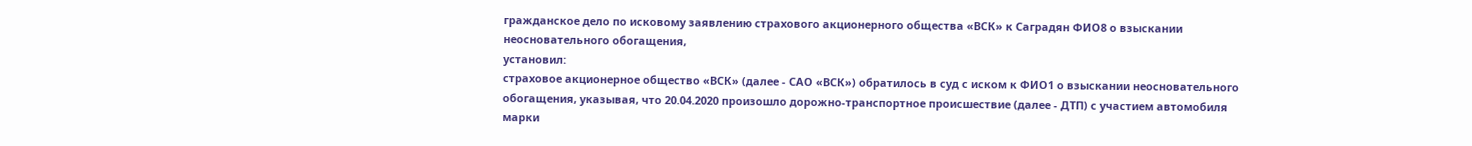гражданское дело по исковому заявлению страхового акционерного общества «ВСК» к Саградян ФИО8 о взыскании неосновательного обогащения,
установил:
страховое акционерное общество «ВСК» (далее - САО «ВСК») обратилось в суд с иском к ФИО1 о взыскании неосновательного обогащения, указывая, что 20.04.2020 произошло дорожно-транспортное происшествие (далее - ДТП) с участием автомобиля марки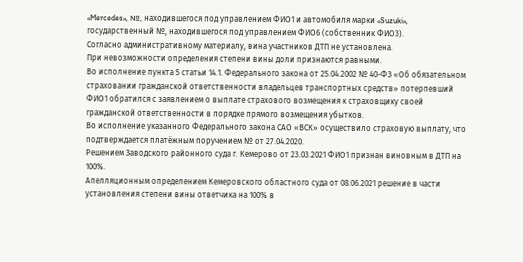«Mercedes», №, находившегося под управлением ФИО1 и автомобиля марки «Suzuki», государственный №, находившегося под управлением ФИО6 (собственник ФИО3).
Согласно административному материалу, вина участников ДТП не установлена.
При невозможности определения степени вины доли признаются равными.
Во исполнение пункта 5 статьи 14.1. Федерального закона от 25.04.2002 № 40-ФЗ «Об обязательном страховании гражданской ответственности владельцев транспортных средств» потерпевший ФИО1 обратился с заявлением о выплате страхового возмещения к страховщику своей гражданской ответственности в порядке прямого возмещения убытков.
Во исполнение указанного Федерального закона САО «ВСК» осуществило страховую выплату, что подтверждается платёжным поручением № от 27.04.2020.
Решением Заводского районного суда г. Кемерово от 23.03.2021 ФИО1 признан виновным в ДТП на 100%.
Апелляционным определением Кемеровского областного суда от 08.06.2021 решение в части установления степени вины ответчика на 100% в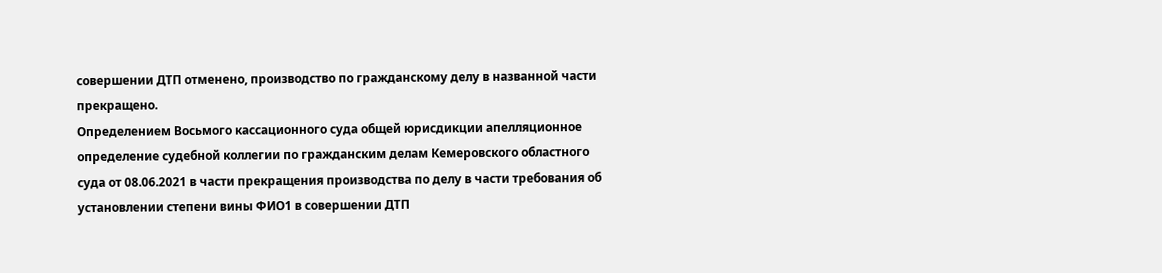совершении ДТП отменено, производство по гражданскому делу в названной части прекращено.
Определением Восьмого кассационного суда общей юрисдикции апелляционное определение судебной коллегии по гражданским делам Кемеровского областного суда от 08.06.2021 в части прекращения производства по делу в части требования об установлении степени вины ФИО1 в совершении ДТП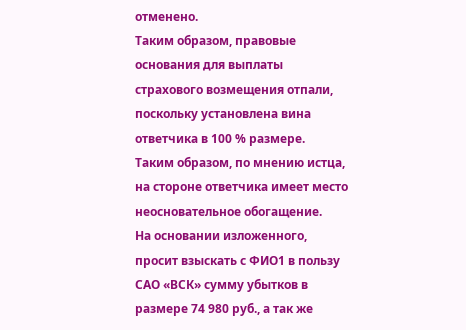отменено.
Таким образом, правовые основания для выплаты страхового возмещения отпали, поскольку установлена вина ответчика в 100 % размере.
Таким образом, по мнению истца, на стороне ответчика имеет место неосновательное обогащение.
На основании изложенного, просит взыскать с ФИО1 в пользу САО «ВСК» сумму убытков в размере 74 980 руб., а так же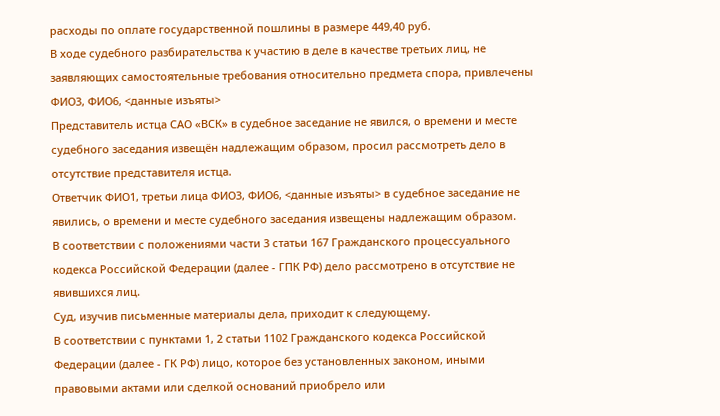расходы по оплате государственной пошлины в размере 449,40 руб.
В ходе судебного разбирательства к участию в деле в качестве третьих лиц, не заявляющих самостоятельные требования относительно предмета спора, привлечены ФИО3, ФИО6, <данные изъяты>
Представитель истца САО «ВСК» в судебное заседание не явился, о времени и месте судебного заседания извещён надлежащим образом, просил рассмотреть дело в отсутствие представителя истца.
Ответчик ФИО1, третьи лица ФИО3, ФИО6, <данные изъяты> в судебное заседание не явились, о времени и месте судебного заседания извещены надлежащим образом.
В соответствии с положениями части 3 статьи 167 Гражданского процессуального кодекса Российской Федерации (далее - ГПК РФ) дело рассмотрено в отсутствие не явившихся лиц.
Суд, изучив письменные материалы дела, приходит к следующему.
В соответствии с пунктами 1, 2 статьи 1102 Гражданского кодекса Российской Федерации (далее - ГК РФ) лицо, которое без установленных законом, иными правовыми актами или сделкой оснований приобрело или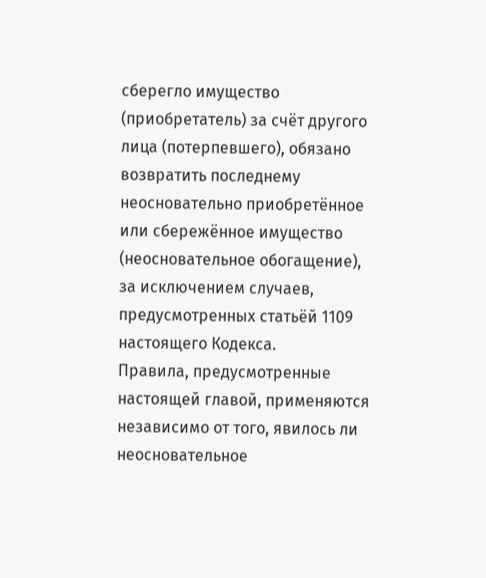сберегло имущество (приобретатель) за счёт другого лица (потерпевшего), обязано возвратить последнему неосновательно приобретённое или сбережённое имущество (неосновательное обогащение), за исключением случаев, предусмотренных статьёй 1109 настоящего Кодекса.
Правила, предусмотренные настоящей главой, применяются независимо от того, явилось ли неосновательное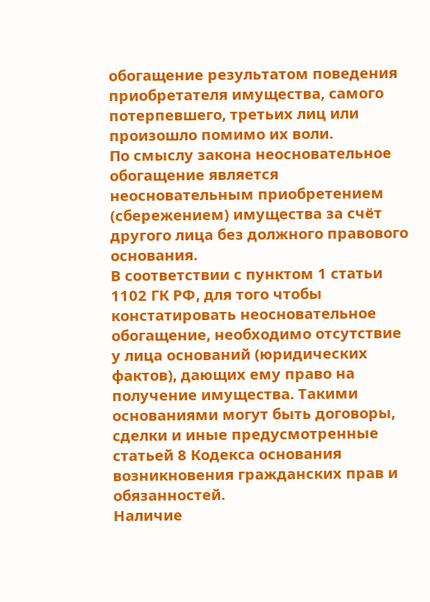обогащение результатом поведения приобретателя имущества, самого потерпевшего, третьих лиц или произошло помимо их воли.
По смыслу закона неосновательное обогащение является неосновательным приобретением (сбережением) имущества за счёт другого лица без должного правового основания.
В соответствии с пунктом 1 статьи 1102 ГК РФ, для того чтобы констатировать неосновательное обогащение, необходимо отсутствие у лица оснований (юридических фактов), дающих ему право на получение имущества. Такими основаниями могут быть договоры, сделки и иные предусмотренные статьей 8 Кодекса основания возникновения гражданских прав и обязанностей.
Наличие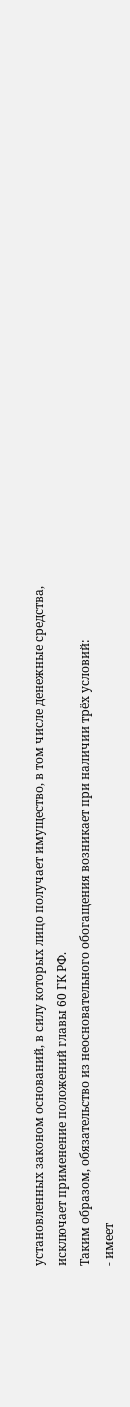установленных законом оснований, в силу которых лицо получает имущество, в том числе денежные средства, исключает применение положений главы 60 ГК РФ.
Таким образом, обязательство из неосновательного обогащения возникает при наличии трёх условий:
- имеет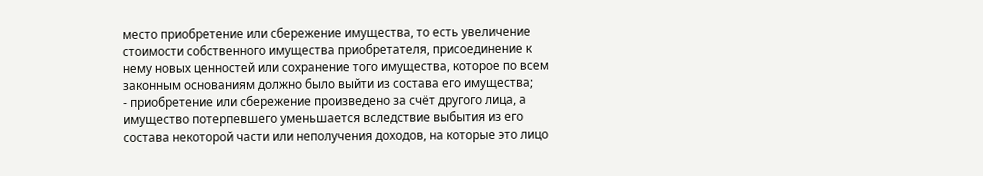место приобретение или сбережение имущества, то есть увеличение стоимости собственного имущества приобретателя, присоединение к нему новых ценностей или сохранение того имущества, которое по всем законным основаниям должно было выйти из состава его имущества;
- приобретение или сбережение произведено за счёт другого лица, а имущество потерпевшего уменьшается вследствие выбытия из его состава некоторой части или неполучения доходов, на которые это лицо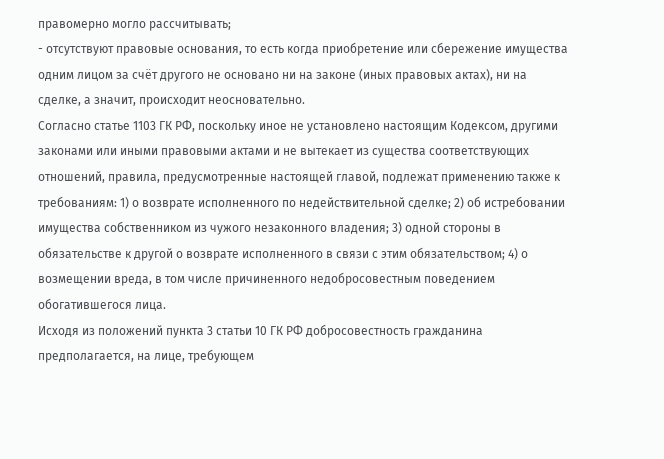правомерно могло рассчитывать;
- отсутствуют правовые основания, то есть когда приобретение или сбережение имущества одним лицом за счёт другого не основано ни на законе (иных правовых актах), ни на сделке, а значит, происходит неосновательно.
Согласно статье 1103 ГК РФ, поскольку иное не установлено настоящим Кодексом, другими законами или иными правовыми актами и не вытекает из существа соответствующих отношений, правила, предусмотренные настоящей главой, подлежат применению также к требованиям: 1) о возврате исполненного по недействительной сделке; 2) об истребовании имущества собственником из чужого незаконного владения; 3) одной стороны в обязательстве к другой о возврате исполненного в связи с этим обязательством; 4) о возмещении вреда, в том числе причиненного недобросовестным поведением обогатившегося лица.
Исходя из положений пункта 3 статьи 10 ГК РФ добросовестность гражданина предполагается, на лице, требующем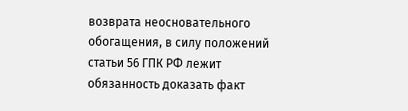возврата неосновательного обогащения, в силу положений статьи 56 ГПК РФ лежит обязанность доказать факт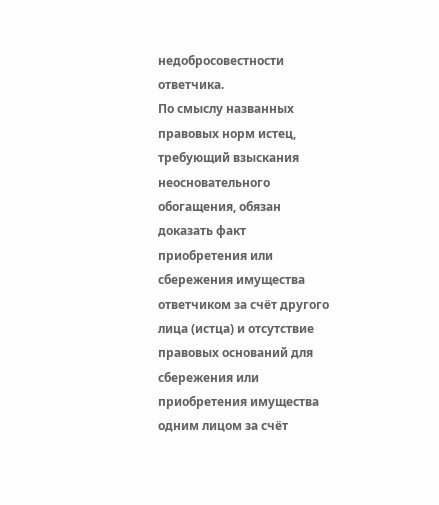недобросовестности ответчика.
По смыслу названных правовых норм истец, требующий взыскания неосновательного обогащения, обязан доказать факт приобретения или сбережения имущества ответчиком за счёт другого лица (истца) и отсутствие правовых оснований для сбережения или приобретения имущества одним лицом за счёт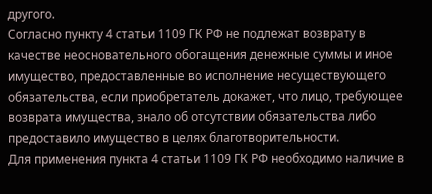другого.
Согласно пункту 4 статьи 1109 ГК РФ не подлежат возврату в качестве неосновательного обогащения денежные суммы и иное имущество, предоставленные во исполнение несуществующего обязательства, если приобретатель докажет, что лицо, требующее возврата имущества, знало об отсутствии обязательства либо предоставило имущество в целях благотворительности.
Для применения пункта 4 статьи 1109 ГК РФ необходимо наличие в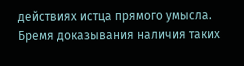действиях истца прямого умысла. Бремя доказывания наличия таких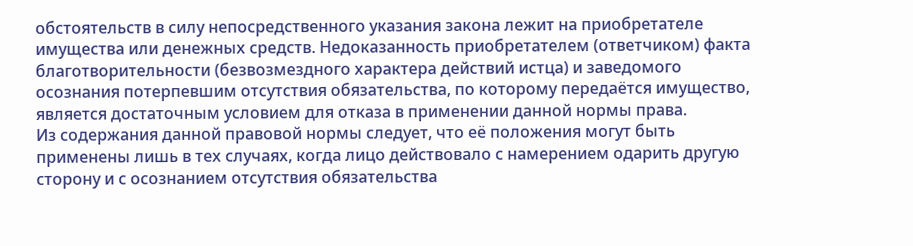обстоятельств в силу непосредственного указания закона лежит на приобретателе имущества или денежных средств. Недоказанность приобретателем (ответчиком) факта благотворительности (безвозмездного характера действий истца) и заведомого осознания потерпевшим отсутствия обязательства, по которому передаётся имущество, является достаточным условием для отказа в применении данной нормы права.
Из содержания данной правовой нормы следует, что её положения могут быть применены лишь в тех случаях, когда лицо действовало с намерением одарить другую сторону и с осознанием отсутствия обязательства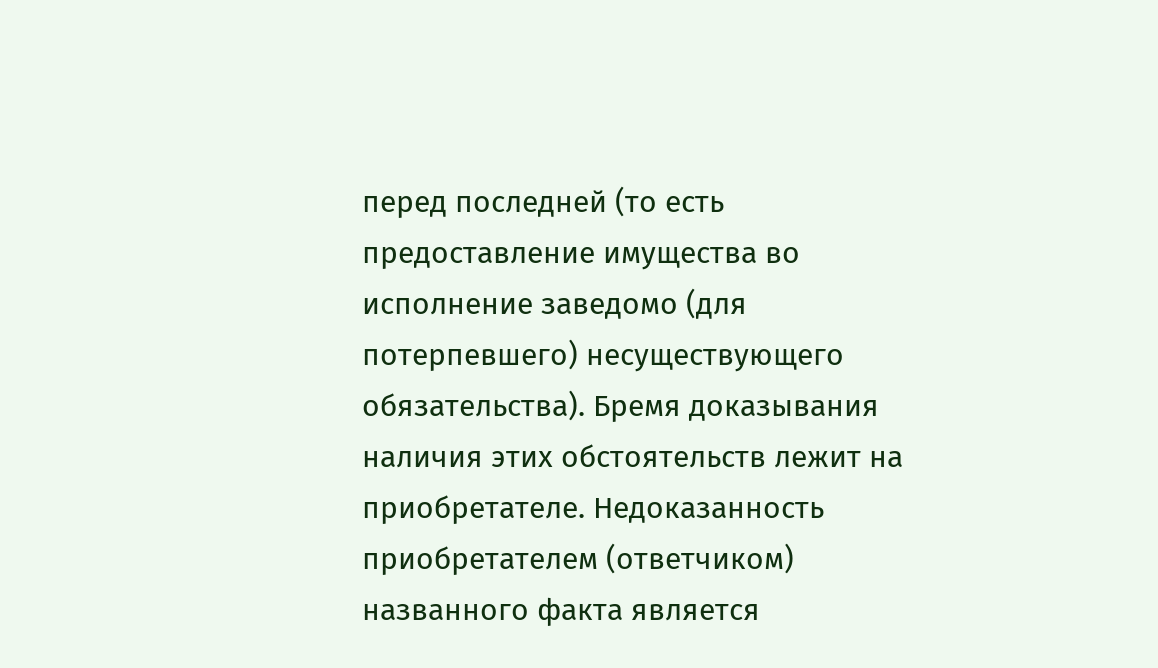перед последней (то есть предоставление имущества во исполнение заведомо (для потерпевшего) несуществующего обязательства). Бремя доказывания наличия этих обстоятельств лежит на приобретателе. Недоказанность приобретателем (ответчиком) названного факта является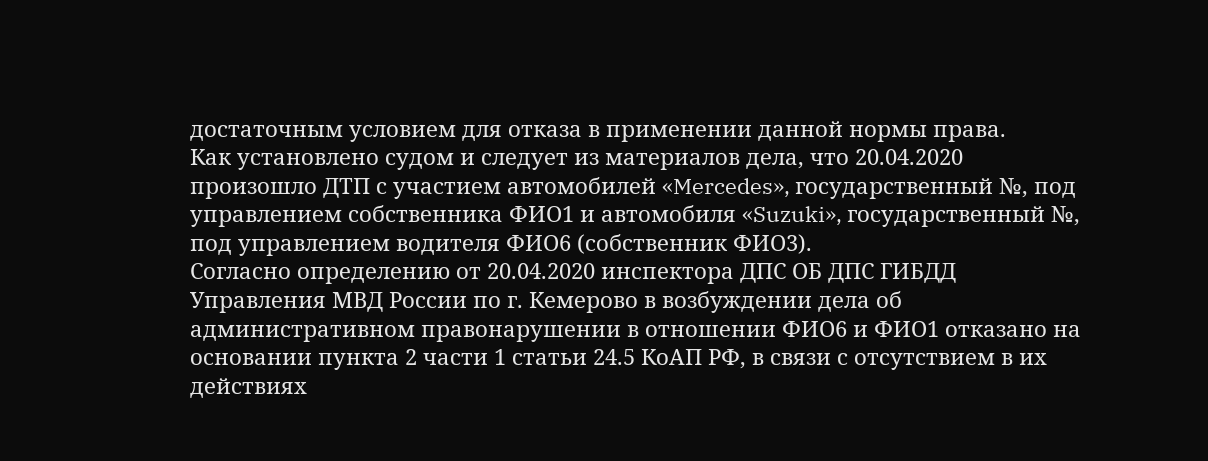достаточным условием для отказа в применении данной нормы права.
Как установлено судом и следует из материалов дела, что 20.04.2020 произошло ДТП с участием автомобилей «Mercedes», государственный №, под управлением собственника ФИО1 и автомобиля «Suzuki», государственный №, под управлением водителя ФИО6 (собственник ФИО3).
Согласно определению от 20.04.2020 инспектора ДПС ОБ ДПС ГИБДД Управления МВД России по г. Кемерово в возбуждении дела об административном правонарушении в отношении ФИО6 и ФИО1 отказано на основании пункта 2 части 1 статьи 24.5 КоАП РФ, в связи с отсутствием в их действиях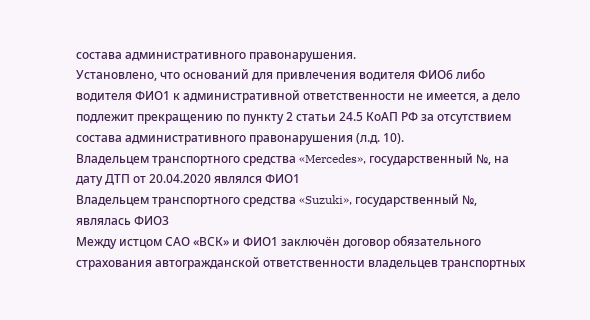состава административного правонарушения.
Установлено, что оснований для привлечения водителя ФИО6 либо водителя ФИО1 к административной ответственности не имеется, а дело подлежит прекращению по пункту 2 статьи 24.5 КоАП РФ за отсутствием состава административного правонарушения (л.д. 10).
Владельцем транспортного средства «Mercedes», государственный №, на дату ДТП от 20.04.2020 являлся ФИО1
Владельцем транспортного средства «Suzuki», государственный №, являлась ФИО3
Между истцом САО «ВСК» и ФИО1 заключён договор обязательного страхования автогражданской ответственности владельцев транспортных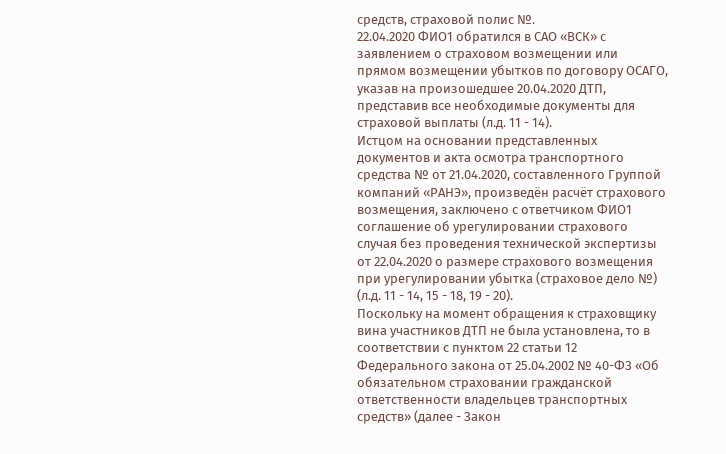средств, страховой полис №.
22.04.2020 ФИО1 обратился в САО «ВСК» с заявлением о страховом возмещении или прямом возмещении убытков по договору ОСАГО, указав на произошедшее 20.04.2020 ДТП, представив все необходимые документы для страховой выплаты (л.д. 11 - 14).
Истцом на основании представленных документов и акта осмотра транспортного средства № от 21.04.2020, составленного Группой компаний «РАНЭ», произведён расчёт страхового возмещения, заключено с ответчиком ФИО1 соглашение об урегулировании страхового случая без проведения технической экспертизы от 22.04.2020 о размере страхового возмещения при урегулировании убытка (страховое дело №) (л.д. 11 - 14, 15 - 18, 19 - 20).
Поскольку на момент обращения к страховщику вина участников ДТП не была установлена, то в соответствии с пунктом 22 статьи 12 Федерального закона от 25.04.2002 № 40-ФЗ «Об обязательном страховании гражданской ответственности владельцев транспортных средств» (далее - Закон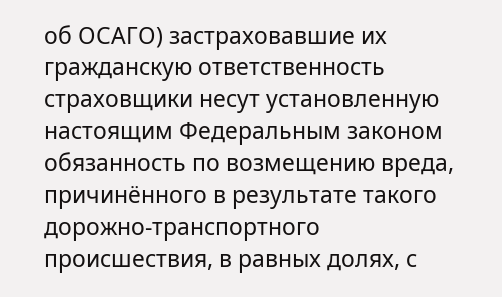об ОСАГО) застраховавшие их гражданскую ответственность страховщики несут установленную настоящим Федеральным законом обязанность по возмещению вреда, причинённого в результате такого дорожно-транспортного происшествия, в равных долях, с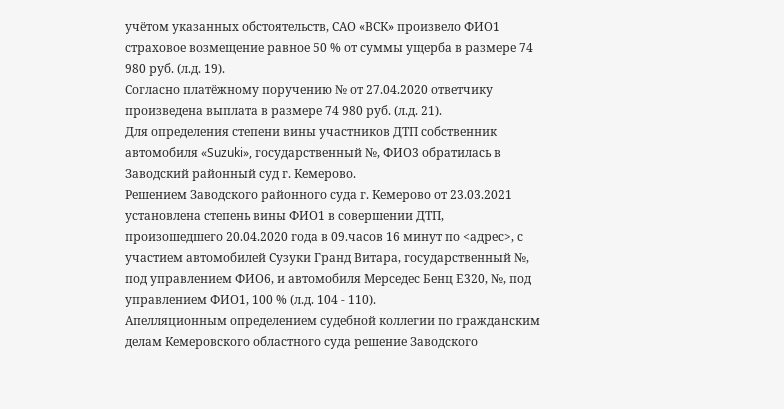учётом указанных обстоятельств, САО «ВСК» произвело ФИО1 страховое возмещение равное 50 % от суммы ущерба в размере 74 980 руб. (л.д. 19).
Согласно платёжному поручению № от 27.04.2020 ответчику произведена выплата в размере 74 980 руб. (л.д. 21).
Для определения степени вины участников ДТП собственник автомобиля «Suzuki», государственный №, ФИО3 обратилась в Заводский районный суд г. Кемерово.
Решением Заводского районного суда г. Кемерово от 23.03.2021 установлена степень вины ФИО1 в совершении ДТП, произошедшего 20.04.2020 года в 09.часов 16 минут по <адрес>, с участием автомобилей Сузуки Гранд Витара, государственный №, под управлением ФИО6, и автомобиля Мерседес Бенц Е320, №, под управлением ФИО1, 100 % (л.д. 104 - 110).
Апелляционным определением судебной коллегии по гражданским делам Кемеровского областного суда решение Заводского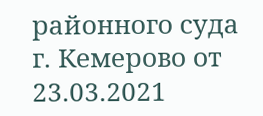районного суда г. Кемерово от 23.03.2021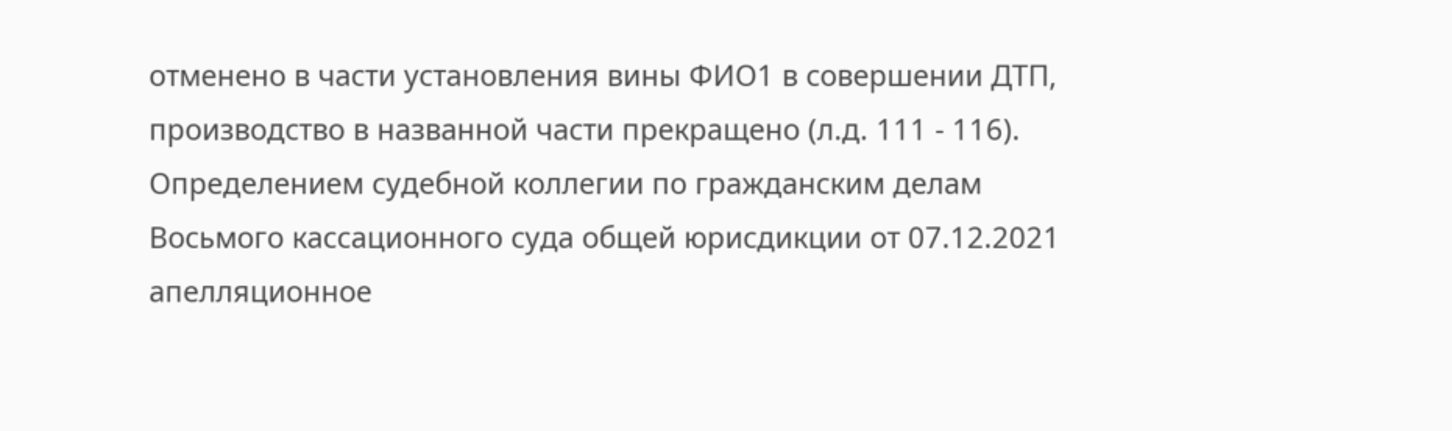отменено в части установления вины ФИО1 в совершении ДТП, производство в названной части прекращено (л.д. 111 - 116).
Определением судебной коллегии по гражданским делам Восьмого кассационного суда общей юрисдикции от 07.12.2021 апелляционное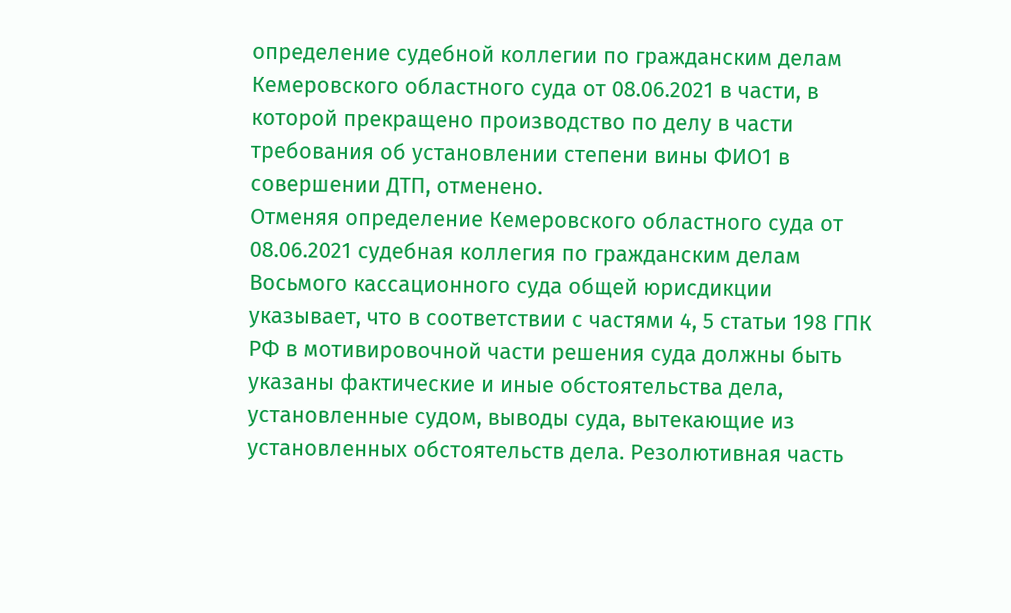определение судебной коллегии по гражданским делам Кемеровского областного суда от 08.06.2021 в части, в которой прекращено производство по делу в части требования об установлении степени вины ФИО1 в совершении ДТП, отменено.
Отменяя определение Кемеровского областного суда от 08.06.2021 судебная коллегия по гражданским делам Восьмого кассационного суда общей юрисдикции указывает, что в соответствии с частями 4, 5 статьи 198 ГПК РФ в мотивировочной части решения суда должны быть указаны фактические и иные обстоятельства дела, установленные судом, выводы суда, вытекающие из установленных обстоятельств дела. Резолютивная часть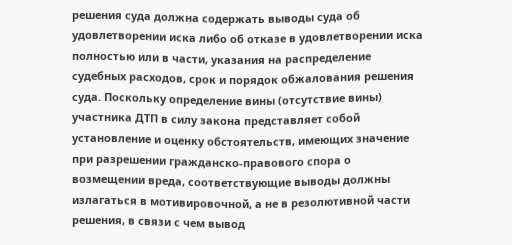решения суда должна содержать выводы суда об удовлетворении иска либо об отказе в удовлетворении иска полностью или в части, указания на распределение судебных расходов, срок и порядок обжалования решения суда. Поскольку определение вины (отсутствие вины) участника ДТП в силу закона представляет собой установление и оценку обстоятельств, имеющих значение при разрешении гражданско-правового спора о возмещении вреда, соответствующие выводы должны излагаться в мотивировочной, а не в резолютивной части решения, в связи с чем вывод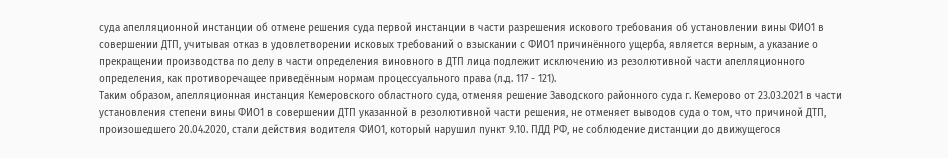суда апелляционной инстанции об отмене решения суда первой инстанции в части разрешения искового требования об установлении вины ФИО1 в совершении ДТП, учитывая отказ в удовлетворении исковых требований о взыскании с ФИО1 причинённого ущерба, является верным, а указание о прекращении производства по делу в части определения виновного в ДТП лица подлежит исключению из резолютивной части апелляционного определения, как противоречащее приведённым нормам процессуального права (л.д. 117 - 121).
Таким образом, апелляционная инстанция Кемеровского областного суда, отменяя решение Заводского районного суда г. Кемерово от 23.03.2021 в части установления степени вины ФИО1 в совершении ДТП указанной в резолютивной части решения, не отменяет выводов суда о том, что причиной ДТП, произошедшего 20.04.2020, стали действия водителя ФИО1, который нарушил пункт 9.10. ПДД РФ, не соблюдение дистанции до движущегося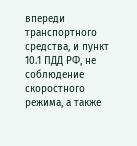впереди транспортного средства, и пункт 10.1 ПДД РФ, не соблюдение скоростного режима, а также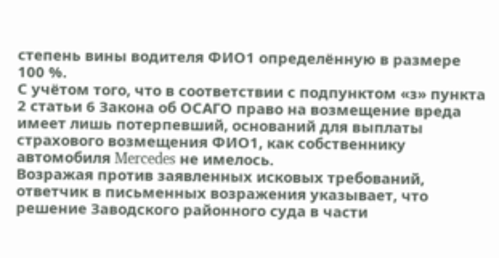степень вины водителя ФИО1 определённую в размере 100 %.
С учётом того, что в соответствии с подпунктом «з» пункта 2 статьи 6 Закона об ОСАГО право на возмещение вреда имеет лишь потерпевший, оснований для выплаты страхового возмещения ФИО1, как собственнику автомобиля Mercedes не имелось.
Возражая против заявленных исковых требований, ответчик в письменных возражения указывает, что решение Заводского районного суда в части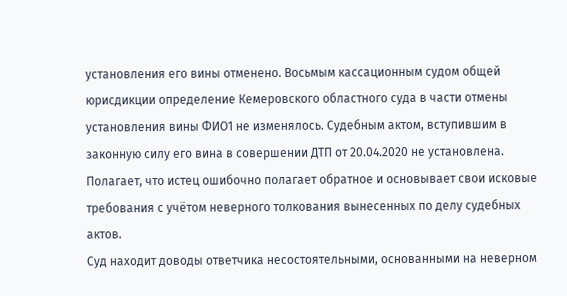установления его вины отменено. Восьмым кассационным судом общей юрисдикции определение Кемеровского областного суда в части отмены установления вины ФИО1 не изменялось. Судебным актом, вступившим в законную силу его вина в совершении ДТП от 20.04.2020 не установлена. Полагает, что истец ошибочно полагает обратное и основывает свои исковые требования с учётом неверного толкования вынесенных по делу судебных актов.
Суд находит доводы ответчика несостоятельными, основанными на неверном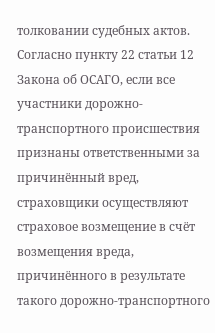толковании судебных актов.
Согласно пункту 22 статьи 12 Закона об ОСАГО, если все участники дорожно-транспортного происшествия признаны ответственными за причинённый вред, страховщики осуществляют страховое возмещение в счёт возмещения вреда, причинённого в результате такого дорожно-транспортного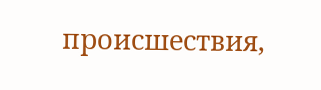происшествия,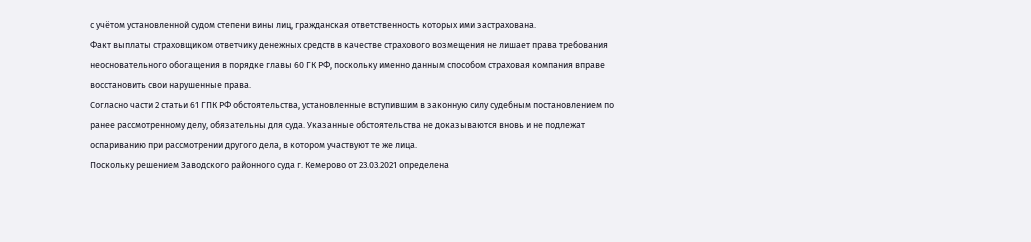с учётом установленной судом степени вины лиц, гражданская ответственность которых ими застрахована.
Факт выплаты страховщиком ответчику денежных средств в качестве страхового возмещения не лишает права требования неосновательного обогащения в порядке главы 60 ГК РФ, поскольку именно данным способом страховая компания вправе восстановить свои нарушенные права.
Согласно части 2 статьи 61 ГПК РФ обстоятельства, установленные вступившим в законную силу судебным постановлением по ранее рассмотренному делу, обязательны для суда. Указанные обстоятельства не доказываются вновь и не подлежат оспариванию при рассмотрении другого дела, в котором участвуют те же лица.
Поскольку решением Заводского районного суда г. Кемерово от 23.03.2021 определена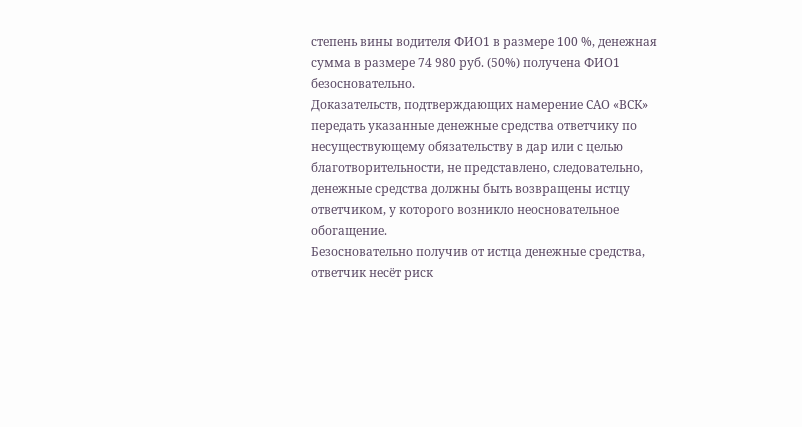степень вины водителя ФИО1 в размере 100 %, денежная сумма в размере 74 980 руб. (50%) получена ФИО1 безосновательно.
Доказательств, подтверждающих намерение САО «ВСК» передать указанные денежные средства ответчику по несуществующему обязательству в дар или с целью благотворительности, не представлено, следовательно, денежные средства должны быть возвращены истцу ответчиком, у которого возникло неосновательное обогащение.
Безосновательно получив от истца денежные средства, ответчик несёт риск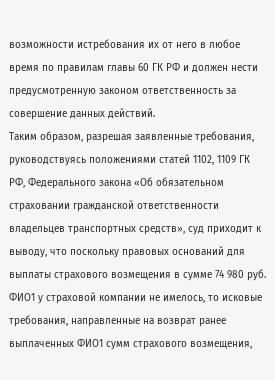возможности истребования их от него в любое время по правилам главы 60 ГК РФ и должен нести предусмотренную законом ответственность за совершение данных действий.
Таким образом, разрешая заявленные требования, руководствуясь положениями статей 1102, 1109 ГК РФ, Федерального закона «Об обязательном страховании гражданской ответственности владельцев транспортных средств», суд приходит к выводу, что поскольку правовых оснований для выплаты страхового возмещения в сумме 74 980 руб. ФИО1 у страховой компании не имелось, то исковые требования, направленные на возврат ранее выплаченных ФИО1 сумм страхового возмещения,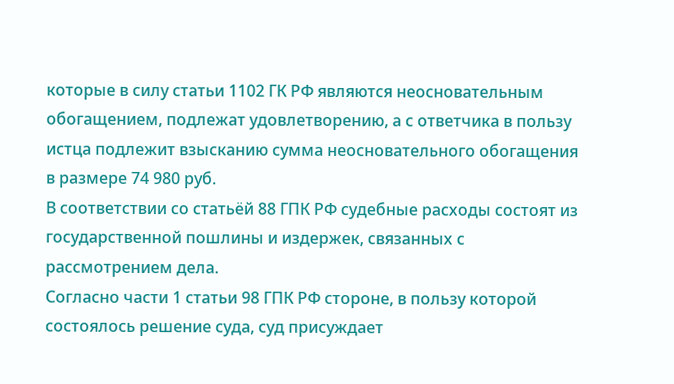которые в силу статьи 1102 ГК РФ являются неосновательным обогащением, подлежат удовлетворению, а с ответчика в пользу истца подлежит взысканию сумма неосновательного обогащения в размере 74 980 руб.
В соответствии со статьёй 88 ГПК РФ судебные расходы состоят из государственной пошлины и издержек, связанных с рассмотрением дела.
Согласно части 1 статьи 98 ГПК РФ стороне, в пользу которой состоялось решение суда, суд присуждает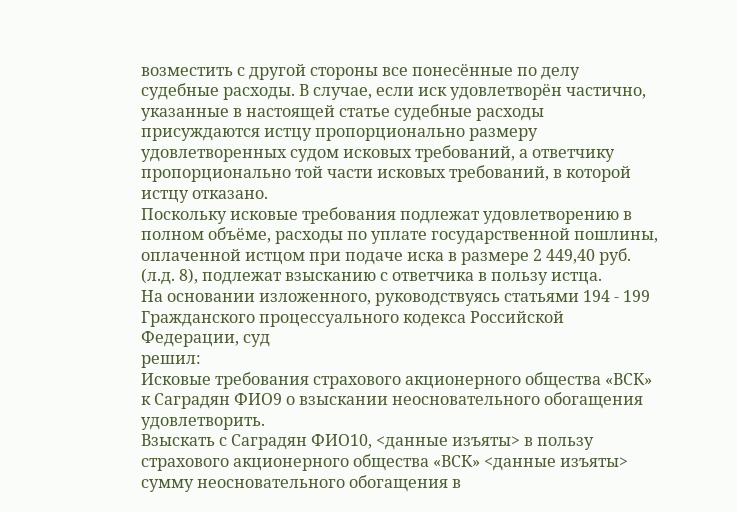возместить с другой стороны все понесённые по делу судебные расходы. В случае, если иск удовлетворён частично, указанные в настоящей статье судебные расходы присуждаются истцу пропорционально размеру удовлетворенных судом исковых требований, а ответчику пропорционально той части исковых требований, в которой истцу отказано.
Поскольку исковые требования подлежат удовлетворению в полном объёме, расходы по уплате государственной пошлины, оплаченной истцом при подаче иска в размере 2 449,40 руб. (л.д. 8), подлежат взысканию с ответчика в пользу истца.
На основании изложенного, руководствуясь статьями 194 - 199 Гражданского процессуального кодекса Российской Федерации, суд
решил:
Исковые требования страхового акционерного общества «ВСК» к Саградян ФИО9 о взыскании неосновательного обогащения удовлетворить.
Взыскать с Саградян ФИО10, <данные изъяты> в пользу страхового акционерного общества «ВСК» <данные изъяты> сумму неосновательного обогащения в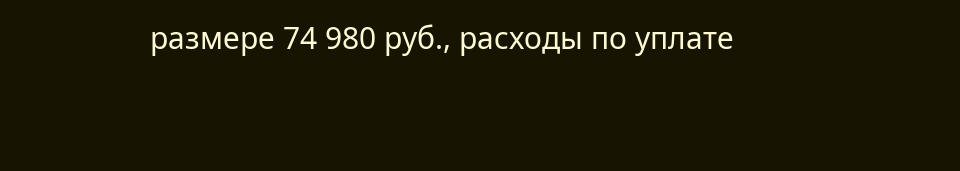размере 74 980 руб., расходы по уплате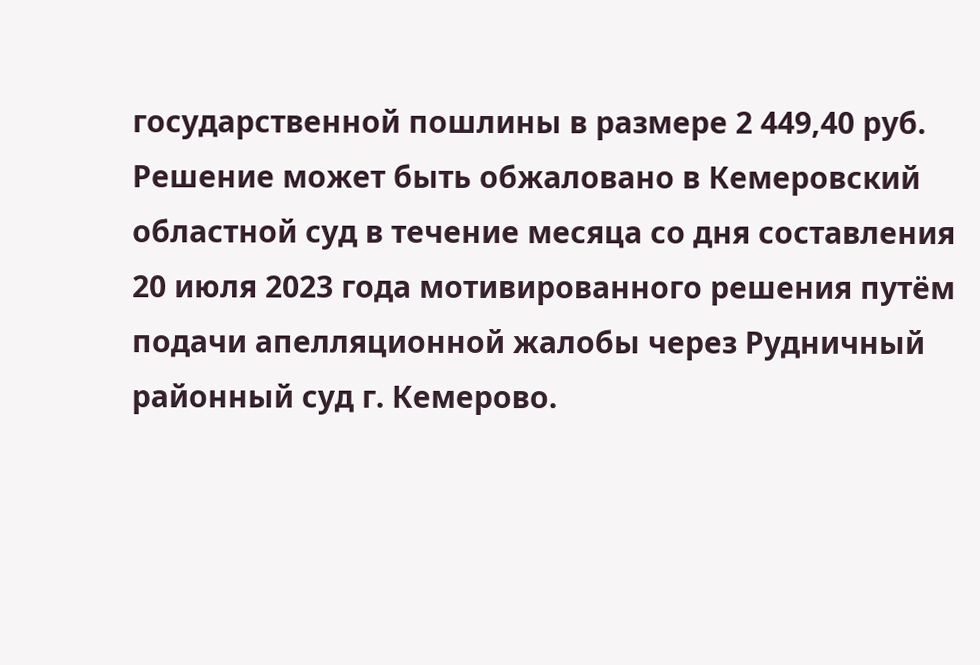государственной пошлины в размере 2 449,40 руб.
Решение может быть обжаловано в Кемеровский областной суд в течение месяца со дня составления 20 июля 2023 года мотивированного решения путём подачи апелляционной жалобы через Рудничный районный суд г. Кемерово.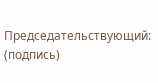Председательствующий: (подпись)